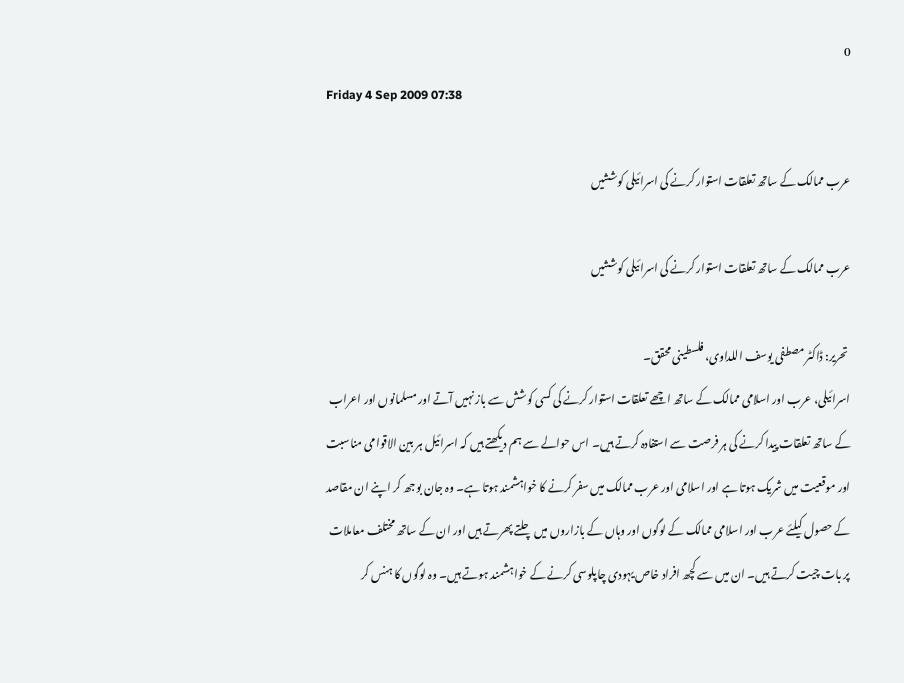0
Friday 4 Sep 2009 07:38

عرب ممالک کے ساتھ تعلقات استوار کرنے کی اسرائیلی کوششیں

عرب ممالک کے ساتھ تعلقات استوار کرنے کی اسرائیلی کوششیں

 تحریر: ڈاکٹر مصطفی یوسف اللداوی، فلسطینی محقق۔
اسرائیلی، عرب اور اسلامی ممالک کے ساتھ اچھے تعلقات استوار کرنے کی کسی کوشش سے باز نہیں آتے اور مسلمانوں اور اعراب کے ساتھ تعلقات پیدا کرنے کی ہر فرصت سے استفادہ کرتے ہیں۔ اس حوالے سے ہم دیکھتے ہیں کہ اسرائیل ہر بین الاقوامی مناسبت اور موقعیت میں شریک ہوتا ہے اور اسلامی اور عرب ممالک میں سفر کرنے کا خواہشمند ہوتا ہے۔ وہ جان بوجھ کر اپنے ان مقاصد کے حصول کیلئے عرب اور اسلامی ممالک کے لوگوں اور وہاں کے بازاروں میں چلتے پھرتے ہیں اور ان کے ساتھ مختلف معاملات پر بات چیت کرتے ہیں۔ ان میں سے کچھ افراد خاص یہودی چاپلوسی کرنے کے خواہشمند ہوتے ہیں۔ وہ لوگوں کا ہنس کر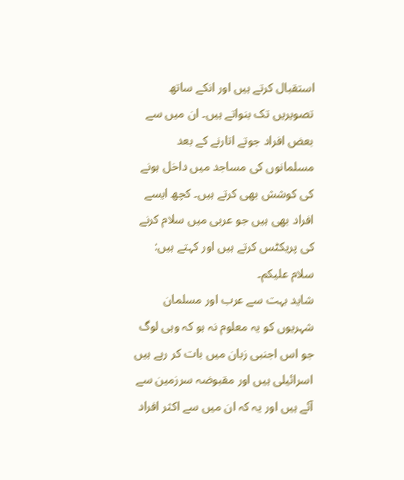استقبال کرتے ہیں اور انکے ساتھ تصویریں تک بنواتے ہیں۔ ان میں سے بعض افراد جوتے اتارنے کے بعد مسلمانوں کی مساجد میں داخل ہونے کی کوشش بھی کرتے ہیں۔ کچھ ایسے افراد بھی ہیں جو عربی میں سلام کرنے کی پریکٹس کرتے ہیں اور کہتے ہیں: سلام علیکم۔
شاید بہت سے عرب اور مسلمان شہریوں کو یہ معلوم نہ ہو کہ وہی لوگ جو اس اجنبی زبان میں بات کر رہے ہیں اسرائیلی ہیں اور مقبوضہ سرزمین سے آئے ہیں اور یہ کہ ان میں سے اکثر افراد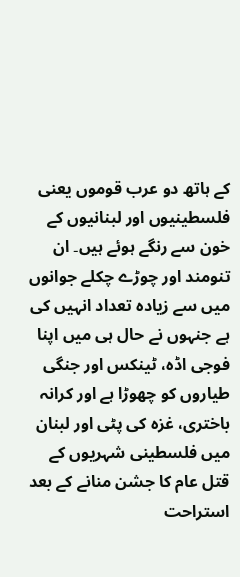کے ہاتھ دو عرب قوموں یعنی فلسطینیوں اور لبنانیوں کے خون سے رنگے ہوئے ہیں۔ ان تنومند اور چوڑے چکلے جوانوں میں سے زیادہ تعداد انہیں کی ہے جنہوں نے حال ہی میں اپنا فوجی اڈہ، ٹینکس اور جنگی طیاروں کو چھوڑا ہے اور کرانہ باختری، غزہ کی پٹی اور لبنان میں فلسطینی شہریوں کے قتل عام کا جشن منانے کے بعد استراحت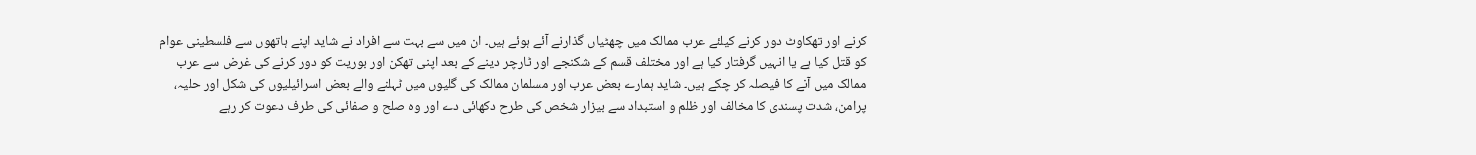کرنے اور تھکاوٹ دور کرنے کیلئے عرب ممالک میں چھٹیاں گذارنے آئے ہوئے ہیں۔ ان میں سے بہت سے افراد نے شاید اپنے ہاتھوں سے فلسطینی عوام کو قتل کیا ہے یا انہیں گرفتار کیا ہے اور مختلف قسم کے شکنجے اور ٹارچر دینے کے بعد اپنی تھکن اور بوریت کو دور کرنے کی غرض سے عرب ممالک میں آنے کا فیصلہ کر چکے ہیں۔ شاید ہمارے بعض عرب اور مسلمان ممالک کی گلیوں میں ٹہلنے والے بعض اسرائیلیوں کی شکل اور حلیہ، پرامن، شدت پسندی کا مخالف اور ظلم و استبداد سے بیزار شخص کی طرح دکھائی دے اور وہ صلح و صفائی کی طرف دعوت کر رہے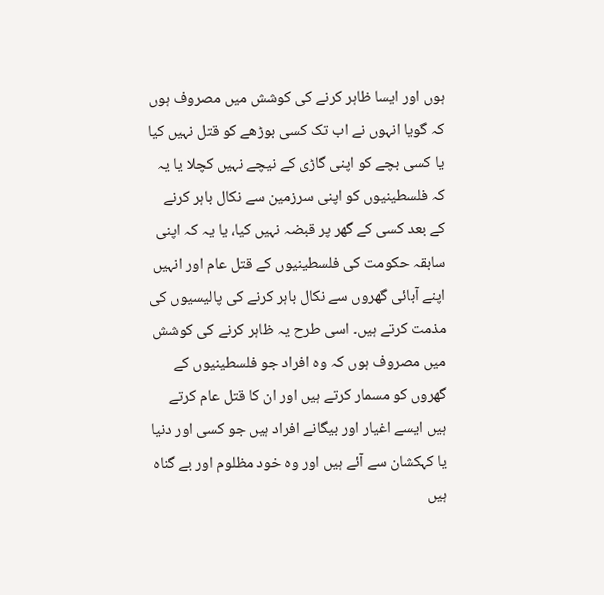ہوں اور ایسا ظاہر کرنے کی کوشش میں مصروف ہوں کہ گویا انہوں نے اب تک کسی بوڑھے کو قتل نہیں کیا یا کسی بچے کو اپنی گاڑی کے نیچے نہیں کچلا یا یہ کہ فلسطینیوں کو اپنی سرزمین سے نکال باہر کرنے کے بعد کسی کے گھر پر قبضہ نہیں کیا، یا یہ کہ اپنی سابقہ حکومت کی فلسطینیوں کے قتل عام اور انہیں اپنے آبائی گھروں سے نکال باہر کرنے کی پالیسیوں کی مذمت کرتے ہیں۔ اسی طرح یہ ظاہر کرنے کی کوشش میں مصروف ہوں کہ وہ افراد جو فلسطینیوں کے گھروں کو مسمار کرتے ہیں اور ان کا قتل عام کرتے ہیں ایسے اغیار اور بیگانے افراد ہیں جو کسی اور دنیا یا کہکشان سے آئے ہیں اور وہ خود مظلوم اور بے گناہ ہیں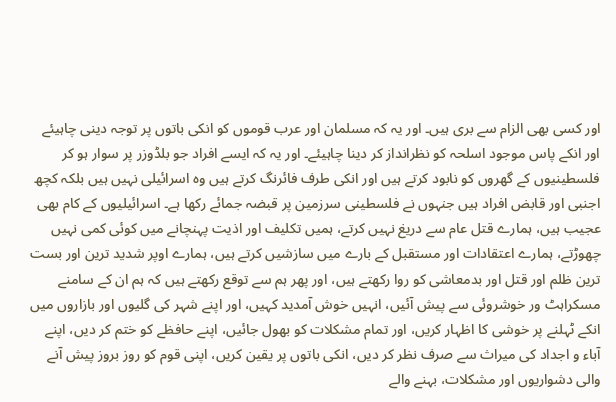اور کسی بھی الزام سے بری ہیں۔ اور یہ کہ مسلمان اور عرب قوموں کو انکی باتوں پر توجہ دینی چاہیئے اور انکے پاس موجود اسلحہ کو نظرانداز کر دینا چاہیئے۔ اور یہ کہ ایسے افراد جو بلڈوزر پر سوار ہو کر فلسطینیوں کے گھروں کو نابود کرتے ہیں اور انکی طرف فائرنگ کرتے ہیں وہ اسرائیلی نہیں ہیں بلکہ کچھ اجنبی اور قابض افراد ہیں جنہوں نے فلسطینی سرزمین پر قبضہ جمائے رکھا ہے۔ اسرائیلیوں کے کام بھی عجیب ہیں، ہمارے قتل عام سے دریغ نہیں کرتے، ہمیں تکلیف اور اذیت پہنچانے میں کوئی کمی نہیں چھوڑتے، ہمارے اعتقادات اور مستقبل کے بارے میں سازشیں کرتے ہیں، ہمارے اوپر شدید ترین اور بست ترین ظلم اور قتل اور بدمعاشی کو روا رکھتے ہیں، اور پھر ہم سے توقع رکھتے ہیں کہ ہم ان کے سامنے مسکراہٹ ور خوشروئی سے پیش آئیں، انہیں خوش آمدید کہیں، اور اپنے شہر کی گلیوں اور بازاروں میں انکے ٹہلنے پر خوشی کا اظہار کریں، اور تمام مشکلات کو بھول جائیں، اپنے حافظے کو ختم کر دیں، اپنے آباء و اجداد کی میراث سے صرف نظر کر دیں، انکی باتوں پر یقین کریں، اپنی قوم کو روز بروز پیش آنے والی دشواریوں اور مشکلات، بہنے والے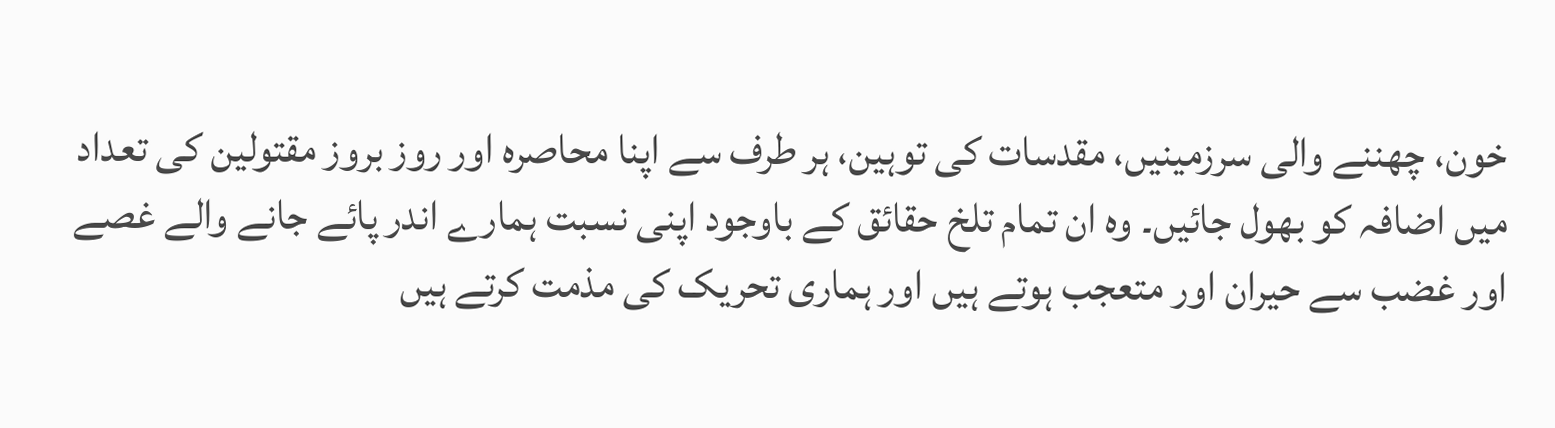خون، چھننے والی سرزمینیں، مقدسات کی توہین، ہر طرف سے اپنا محاصرہ اور روز بروز مقتولین کی تعداد میں اضافہ کو بھول جائیں۔ وہ ان تمام تلخ حقائق کے باوجود اپنی نسبت ہمارے اندر پائے جانے والے غصے اور غضب سے حیران اور متعجب ہوتے ہیں اور ہماری تحریک کی مذمت کرتے ہیں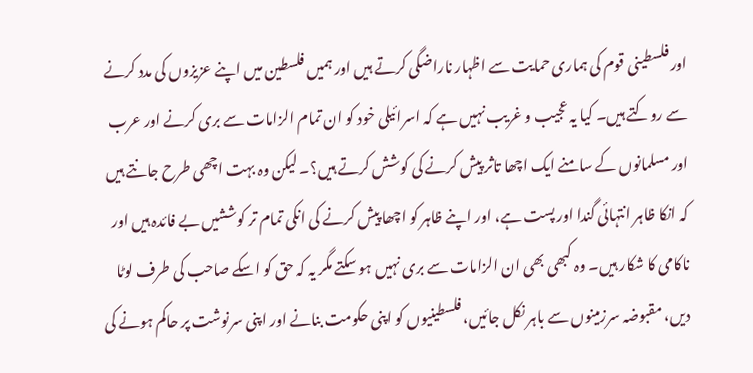اور فلسطینی قوم کی ہماری حمایت سے اظہار ناراضگی کرتے ہیں اور ہمیں فلسطین میں اپنے عزیزوں کی مدد کرنے سے روکتے ہیں۔ کیا یہ عجیب و غریب نہیں ہے کہ اسرائیلی خود کو ان تمام الزامات سے بری کرنے اور عرب اور مسلمانوں کے سامنے ایک اچھا تاثر پیش کرنے کی کوشش کرتے ہیں؟۔ لیکن وہ بہت اچھی طرح جانتے ہیں کہ انکا ظاہر انتہائی گندا اور پست ہے، اور اپنے ظاہر کو اچھا پیش کرنے کی انکی تمام تر کوششیں بے فائدہ ہیں اور ناکامی کا شکار ہیں۔ وہ کبھی بھی ان الزامات سے بری نہیں ہو سکتے مگر یہ کہ حق کو اسکے صاحب کی طرف لوٹا دیں، مقبوضہ سرزمینوں سے باہر نکل جائیں، فلسطینیوں کو اپنی حکومت بنانے اور اپنی سرنوشت پر حاکم ہونے کی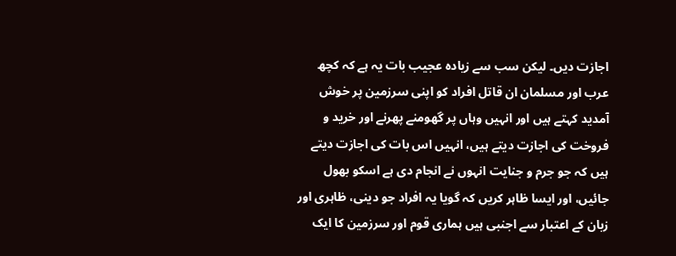اجازت دیں۔ لیکن سب سے زیادہ عجیب بات یہ ہے کہ کچھ عرب اور مسلمان ان قاتل افراد کو اپنی سرزمین پر خوش آمدید کہتے ہیں اور انہیں وہاں پر گھومنے پھرنے اور خرید و فروخت کی اجازت دیتے ہیں، انہیں اس بات کی اجازت دیتے ہیں کہ جو جرم و جنایت انہوں نے انجام دی ہے اسکو بھول جائیں، اور ایسا ظاہر کریں کہ گویا یہ افراد جو دینی، ظاہری اور زبان کے اعتبار سے اجنبی ہیں ہماری قوم اور سرزمین کا ایک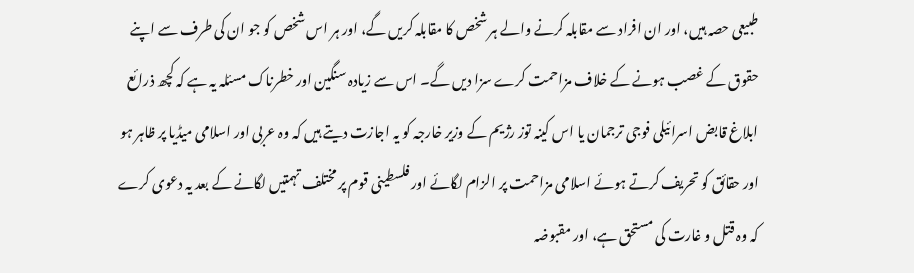طبیعی حصہ ہیں، اور ان افراد سے مقابلہ کرنے والے ہر شخص کا مقابلہ کریں گے، اور ہر اس شخص کو جو ان کی طرف سے اپنے حقوق کے غصب ہونے کے خلاف مزاحمت کرے سزا دیں گے۔ اس سے زیادہ سنگین اور خطرناک مسئلہ یہ ہے کہ کچھ ذرائع ابلاغ قابض اسرائیلی فوجی ترجمان یا اس کینہ توز رژیم کے وزیر خارجہ کو یہ اجازت دیتے ہیں کہ وہ عربی اور اسلامی میڈیا پر ظاہر ہو اور حقائق کو تحریف کرتے ہوئے اسلامی مزاحمت پر الزام لگائے اور فلسطینی قوم پر مختلف تہمتیں لگانے کے بعد یہ دعوی کرے کہ وہ قتل و غارت کی مستحق ہے، اور مقبوضہ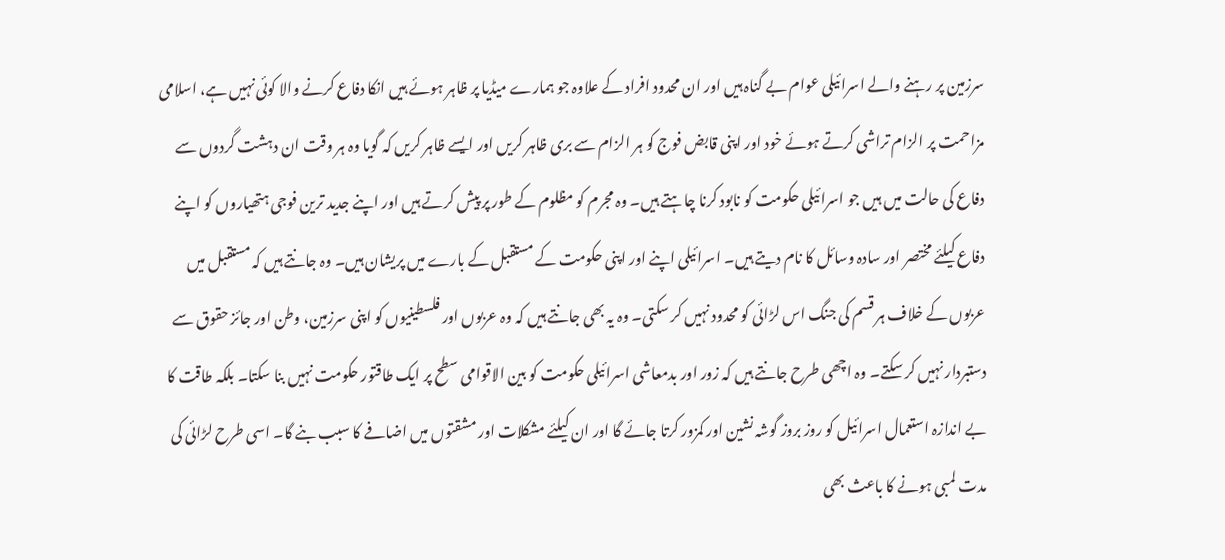سرزمین پر رہنے والے اسرائیلی عوام بے گناہ ہیں اور ان محدود افراد کے علاوہ جو ہمارے میڈیا پر ظاہر ہوئے ہیں انکا دفاع کرنے والا کوئی نہیں ہے، اسلامی مزاحمت پر الزام تراشی کرتے ہوئے خود اور اپنی قابض فوج کو ہر الزام سے بری ظاہر کریں اور ایسے ظاہر کریں کہ گویا وہ ہر وقت ان دہشت گردوں سے دفاع کی حالت میں ہیں جو اسرائیلی حکومت کو نابود کرنا چاہتے ہیں۔ وہ مجرم کو مظلوم کے طور پر پیش کرتے ہیں اور اپنے جدید ترین فوجی ہتھیاروں کو اپنے دفاع کیلئے مختصر اور سادہ وسائل کا نام دیتے ہیں۔ اسرائیلی اپنے اور اپنی حکومت کے مستقبل کے بارے میں پریشان ہیں۔ وہ جانتے ہیں کہ مستقبل میں عربوں کے خلاف ہر قسم کی جنگ اس لڑائی کو محدود نہیں کر سکتی۔ وہ یہ بھی جانتے ہیں کہ وہ عربوں اور فلسطینیوں کو اپنی سرزمین، وطن اور جائز حقوق سے دستبردار نہیں کر سکتے۔ وہ اچھی طرح جانتے ہیں کہ زور اور بدمعاشی اسرائیلی حکومت کو بین الاقوامی سطح پر ایک طاقتور حکومت نہیں بنا سکتا۔ بلکہ طاقت کا بے اندازہ استعمال اسرائیل کو روز بروز گوشہ نشین اور کمزور کرتا جائے گا اور ان کیلئے مشکلات اور مشقتوں میں اضافے کا سبب بنے گا۔ اسی طرح لڑائی کی مدت لمبی ہونے کا باعث بھی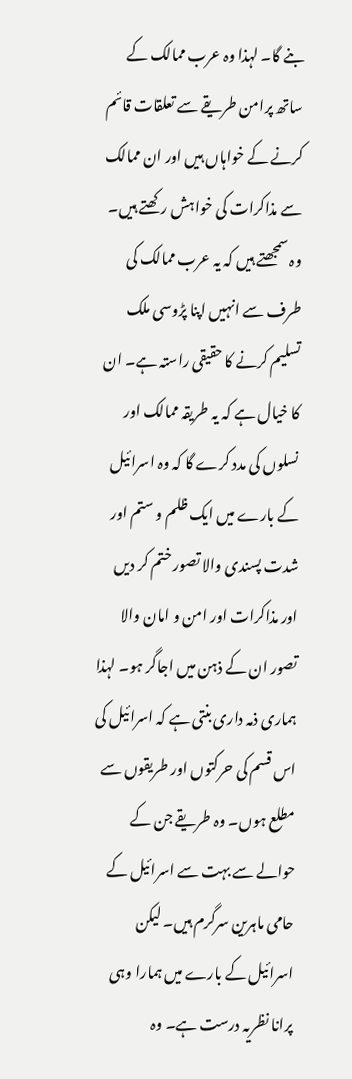بنے گا۔ لہذا وہ عرب ممالک کے ساتھ پرامن طریقے سے تعلقات قائم کرنے کے خواہاں ہیں اور ان ممالک سے مذاکرات کی خواہش رکھتے ہیں۔ وہ سمجھتے ہیں کہ یہ عرب ممالک کی طرف سے انہیں اپنا پڑوسی ملک تسلیم کرنے کا حقیقی راستہ ہے۔ ان کا خیال ہے کہ یہ طریقہ ممالک اور نسلوں کی مدد کرے گا کہ وہ اسرائیل کے بارے میں ایک ظلم و ستم اور شدت پسندی والا تصور ختم کر دیں اور مذاکرات اور امن و امان والا تصور ان کے ذہن میں اجاگر ہو۔ لہذا ہماری ذمہ داری بنتی ہے کہ اسرائیل کی اس قسم کی حرکتوں اور طریقوں سے مطلع ہوں۔ وہ طریقے جن کے حوالے سے بہت سے اسرائیل کے حامی ماہرین سرگرم ہیں۔ لیکن اسرائیل کے بارے میں ہمارا وہی پرانا نظریہ درست ہے۔ وہ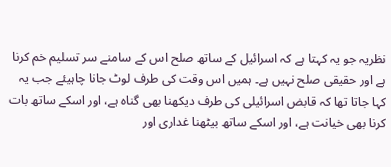نظریہ جو یہ کہتا ہے کہ اسرائیل کے ساتھ صلح اس کے سامنے سر تسلیم خم کرنا ہے اور حقیقی صلح نہیں ہے۔ ہمیں اس وقت کی طرف لوٹ جانا چاہیئے جب یہ کہا جاتا تھا کہ قابض اسرائیلی کی طرف دیکھنا بھی گناہ ہے، اور اسکے ساتھ بات کرنا بھی خیانت ہے، اور اسکے ساتھ بیٹھنا غداری اور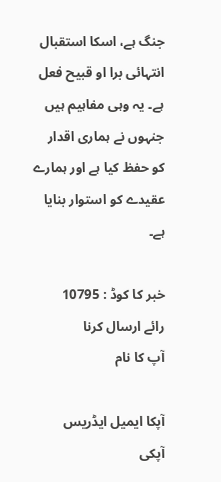جنگ ہے، اسکا استقبال انتہائی برا او قبیح فعل ہے۔ یہ وہی مفاہیم ہیں جنہوں نے ہماری اقدار کو حفظ کیا ہے اور ہمارے عقیدے کو استوار بنایا ہے۔

خبر کا کوڈ : 10795
رائے ارسال کرنا
آپ کا نام

آپکا ایمیل ایڈریس
آپکی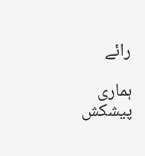رائے

ہماری پیشکش